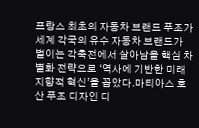프랑스 최초의 자동차 브랜드 푸조가 세계 각국의 유수 자동차 브랜드가 벌이는 각축전에서 살아남을 핵심 차별화 전략으로 ‘역사에 기반한 미래지향적 혁신’을 꼽았다.마티아스 호산 푸조 디자인 디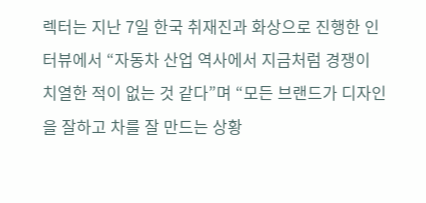렉터는 지난 7일 한국 취재진과 화상으로 진행한 인터뷰에서 “자동차 산업 역사에서 지금처럼 경쟁이 치열한 적이 없는 것 같다”며 “모든 브랜드가 디자인을 잘하고 차를 잘 만드는 상황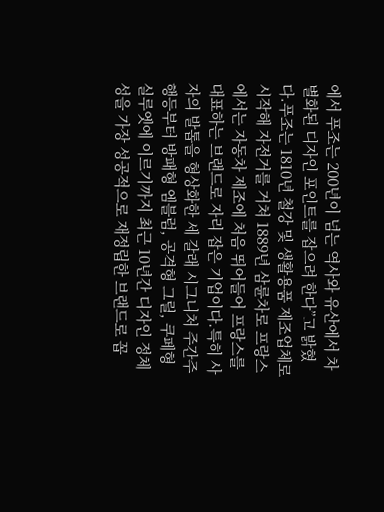에서 푸조는 200년이 넘는 역사와 유산에서 차별화된 디자인 포인트를 잡으려 한다”고 밝혔다.푸조는 1810년 철강 및 생활용품 제조업체로 시작해 자전거를 거쳐 1889년 삼륜차로 프랑스에서는 자동차 제조에 처음 뛰어들어 프랑스를 대표하는 브랜드로 자리 잡은 기업이다.특히 사자의 발톱을 형상화한 세 갈래 시그니처 주간주행등부터 방패형 엠블럼, 공격형 그릴, 쿠페형 실루엣에 이르기까지 최근 10년간 디자인 정체성을 가장 성공적으로 재정립한 브랜드로 꼽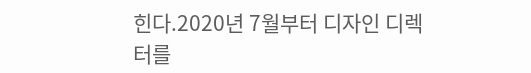힌다.2020년 7월부터 디자인 디렉터를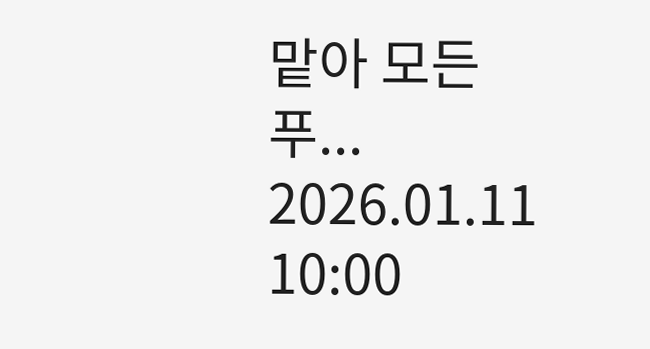맡아 모든 푸...
2026.01.11 10:00